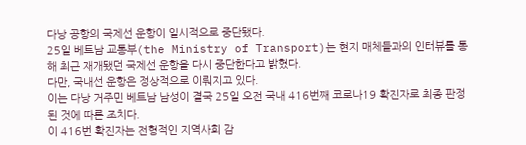다낭 공항의 국제선 운항이 일시적으로 중단됐다.
25일 베트남 교통부(the Ministry of Transport)는 현지 매체들과의 인터뷰를 통해 최근 재개됐던 국제선 운항을 다시 중단한다고 밝혔다.
다만, 국내선 운항은 정상적으로 이뤄지고 있다.
이는 다낭 거주민 베트남 남성이 결국 25일 오전 국내 416번째 코로나19 확진자로 최종 판정된 것에 따른 조치다.
이 416번 확진자는 전형적인 지역사회 감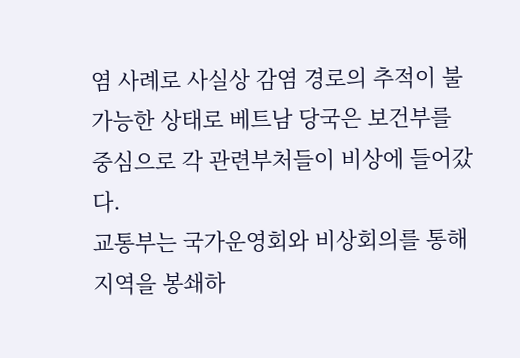염 사례로 사실상 감염 경로의 추적이 불가능한 상태로 베트남 당국은 보건부를 중심으로 각 관련부처들이 비상에 들어갔다.
교통부는 국가운영회와 비상회의를 통해 지역을 봉쇄하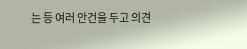는 등 여러 안건을 두고 의견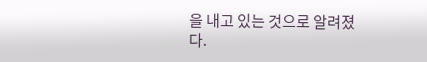을 내고 있는 것으로 알려졌다.